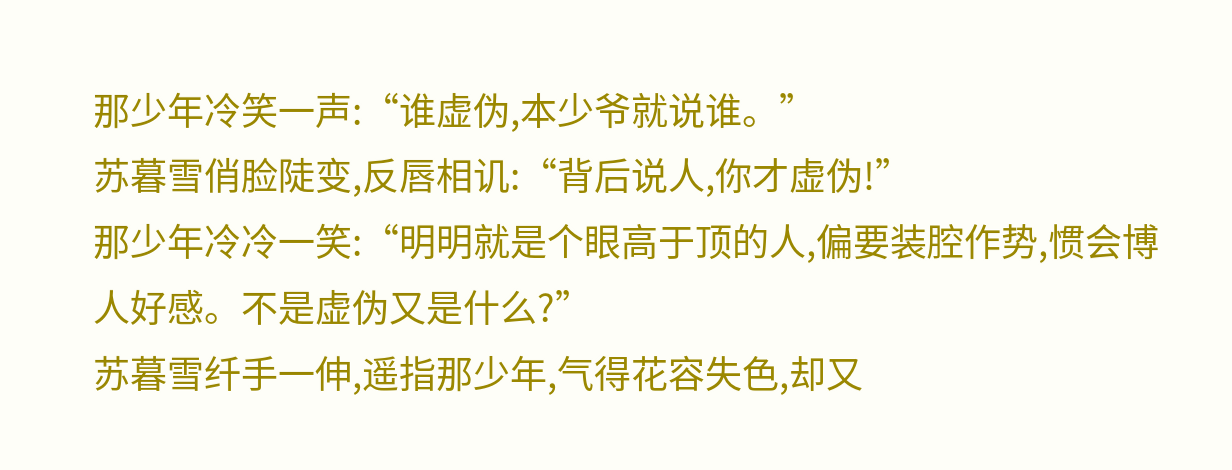那少年冷笑一声:“谁虚伪,本少爷就说谁。”
苏暮雪俏脸陡变,反唇相讥:“背后说人,你才虚伪!”
那少年冷冷一笑:“明明就是个眼高于顶的人,偏要装腔作势,惯会博人好感。不是虚伪又是什么?”
苏暮雪纤手一伸,遥指那少年,气得花容失色,却又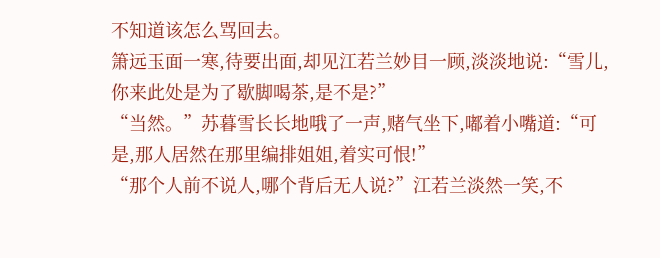不知道该怎么骂回去。
箫远玉面一寒,待要出面,却见江若兰妙目一顾,淡淡地说:“雪儿,你来此处是为了歇脚喝茶,是不是?”
“当然。”苏暮雪长长地哦了一声,赌气坐下,嘟着小嘴道:“可是,那人居然在那里编排姐姐,着实可恨!”
“那个人前不说人,哪个背后无人说?”江若兰淡然一笑,不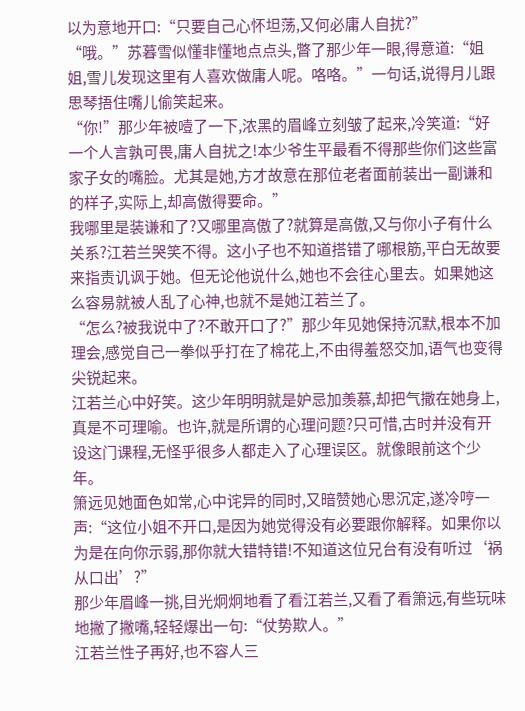以为意地开口:“只要自己心怀坦荡,又何必庸人自扰?”
“哦。”苏暮雪似懂非懂地点点头,瞥了那少年一眼,得意道:“姐姐,雪儿发现这里有人喜欢做庸人呢。咯咯。”一句话,说得月儿跟思琴捂住嘴儿偷笑起来。
“你!”那少年被噎了一下,浓黑的眉峰立刻皱了起来,冷笑道:“好一个人言孰可畏,庸人自扰之!本少爷生平最看不得那些你们这些富家子女的嘴脸。尤其是她,方才故意在那位老者面前装出一副谦和的样子,实际上,却高傲得要命。”
我哪里是装谦和了?又哪里高傲了?就算是高傲,又与你小子有什么关系?江若兰哭笑不得。这小子也不知道搭错了哪根筋,平白无故要来指责讥讽于她。但无论他说什么,她也不会往心里去。如果她这么容易就被人乱了心神,也就不是她江若兰了。
“怎么?被我说中了?不敢开口了?”那少年见她保持沉默,根本不加理会,感觉自己一拳似乎打在了棉花上,不由得羞怒交加,语气也变得尖锐起来。
江若兰心中好笑。这少年明明就是妒忌加羡慕,却把气撒在她身上,真是不可理喻。也许,就是所谓的心理问题?只可惜,古时并没有开设这门课程,无怪乎很多人都走入了心理误区。就像眼前这个少年。
箫远见她面色如常,心中诧异的同时,又暗赞她心思沉定,遂冷哼一声:“这位小姐不开口,是因为她觉得没有必要跟你解释。如果你以为是在向你示弱,那你就大错特错!不知道这位兄台有没有听过‘祸从口出’?”
那少年眉峰一挑,目光炯炯地看了看江若兰,又看了看箫远,有些玩味地撇了撇嘴,轻轻爆出一句:“仗势欺人。”
江若兰性子再好,也不容人三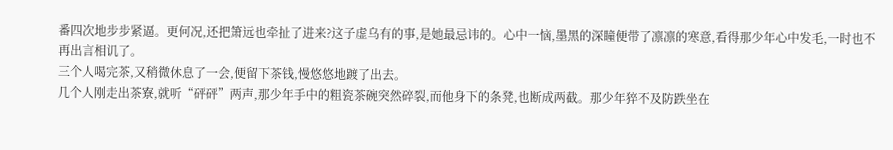番四次地步步紧逼。更何况,还把箫远也牵扯了进来?这子虚乌有的事,是她最忌讳的。心中一恼,墨黑的深瞳便带了凛凛的寒意,看得那少年心中发毛,一时也不再出言相讥了。
三个人喝完茶,又稍微休息了一会,便留下茶钱,慢悠悠地踱了出去。
几个人刚走出茶寮,就听“砰砰”两声,那少年手中的粗瓷茶碗突然碎裂,而他身下的条凳,也断成两截。那少年猝不及防跌坐在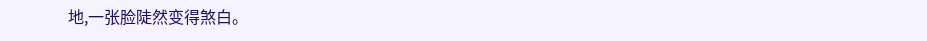地,一张脸陡然变得煞白。